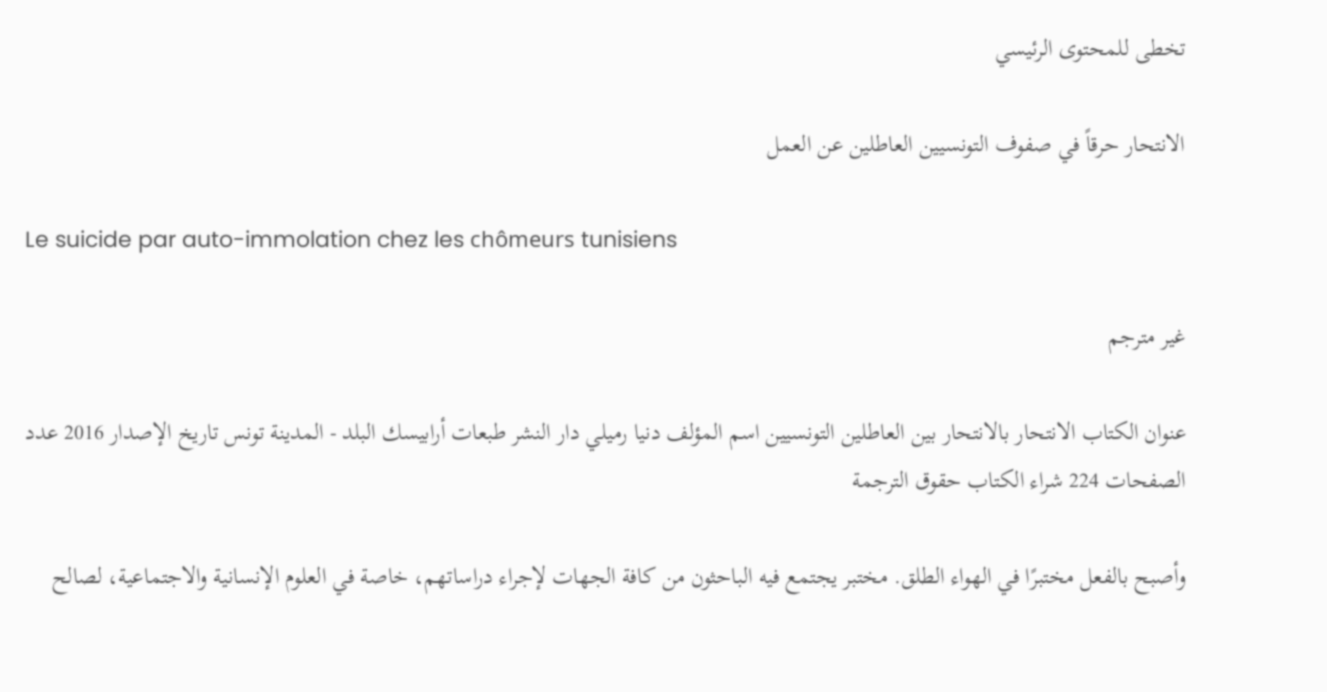تخطى للمحتوى الرئيسي

الانتحار حرقاً في صفوف التونسيين العاطلين عن العمل

Le suicide par auto-immolation chez les chômeurs tunisiens

غير مترجم

عنوان الكتاب الانتحار بالانتحار بين العاطلين التونسيين اسم المؤلف دنيا رميلي دار النشر طبعات أرابيسك البلد - المدينة تونس تاريخ الإصدار 2016 عدد الصفحات 224 شراء الكتاب حقوق الترجمة

وأصبح بالفعل مختبرًا في الهواء الطلق. مختبر يجتمع فيه الباحثون من كافة الجهات لإجراء دراساتهم، خاصة في العلوم الإنسانية والاجتماعية، لصالح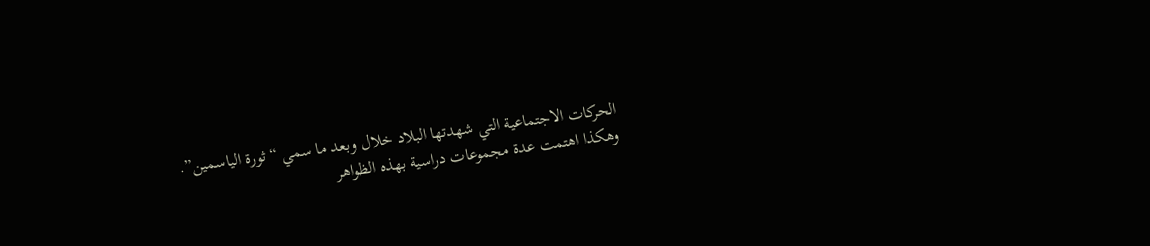الحركات الاجتماعية التي شهدتها البلاد خلال وبعد ما سمي “ثورة الياسمين”. وهكذا اهتمت عدة مجموعات دراسية بهذه الظواهر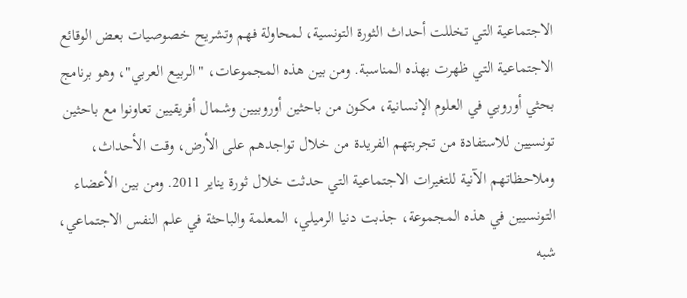الاجتماعية التي تخللت أحداث الثورة التونسية، لمحاولة فهم وتشريح خصوصيات بعض الوقائع الاجتماعية التي ظهرت بهذه المناسبة. ومن بين هذه المجموعات، "الربيع العربي"، وهو برنامج بحثي أوروبي في العلوم الإنسانية، مكون من باحثين أوروبيين وشمال أفريقيين تعاونوا مع باحثين تونسيين للاستفادة من تجربتهم الفريدة من خلال تواجدهم على الأرض، وقت الأحداث، وملاحظاتهم الآنية للتغيرات الاجتماعية التي حدثت خلال ثورة يناير 2011. ومن بين الأعضاء التونسيين في هذه المجموعة، جذبت دنيا الرميلي، المعلمة والباحثة في علم النفس الاجتماعي، شبه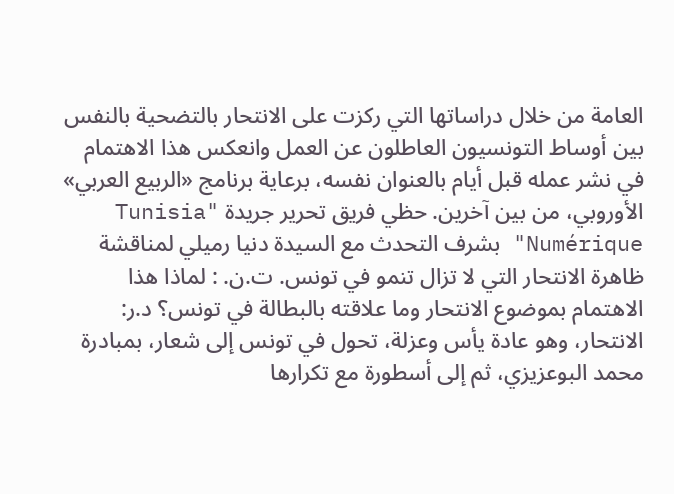العامة من خلال دراساتها التي ركزت على الانتحار بالتضحية بالنفس بين أوساط التونسيون العاطلون عن العمل وانعكس هذا الاهتمام في نشر عمله قبل أيام بالعنوان نفسه، برعاية برنامج «الربيع العربي» الأوروبي، من بين آخرين. حظي فريق تحرير جريدة "Tunisia Numérique" بشرف التحدث مع السيدة دنيا رميلي لمناقشة ظاهرة الانتحار التي لا تزال تنمو في تونس. ت.ن. : لماذا هذا الاهتمام بموضوع الانتحار وما علاقته بالبطالة في تونس؟ د.ر: الانتحار، وهو عادة يأس وعزلة، تحول في تونس إلى شعار، بمبادرة محمد البوعزيزي، ثم إلى أسطورة مع تكرارها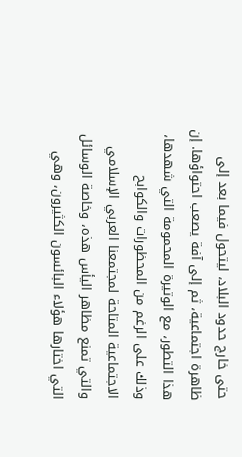حتى خارج حدود البلاد، ليتحول فيما بعد إلى ظاهرة اجتماعية، ثم إلى آفة يصعب احتواؤها. إن هذا التطور، مع الوتيرة المحمومة التي شهدها، وذلك على الرغم من المحظورات والكوابح الاجتماعية المتاحة لمجتمعنا العربي الإسلامي والتي تمنع مظاهر اليأس هذه، وخاصة الوسائل التي اختارها هؤلاء البائسون الكثيرون، وهي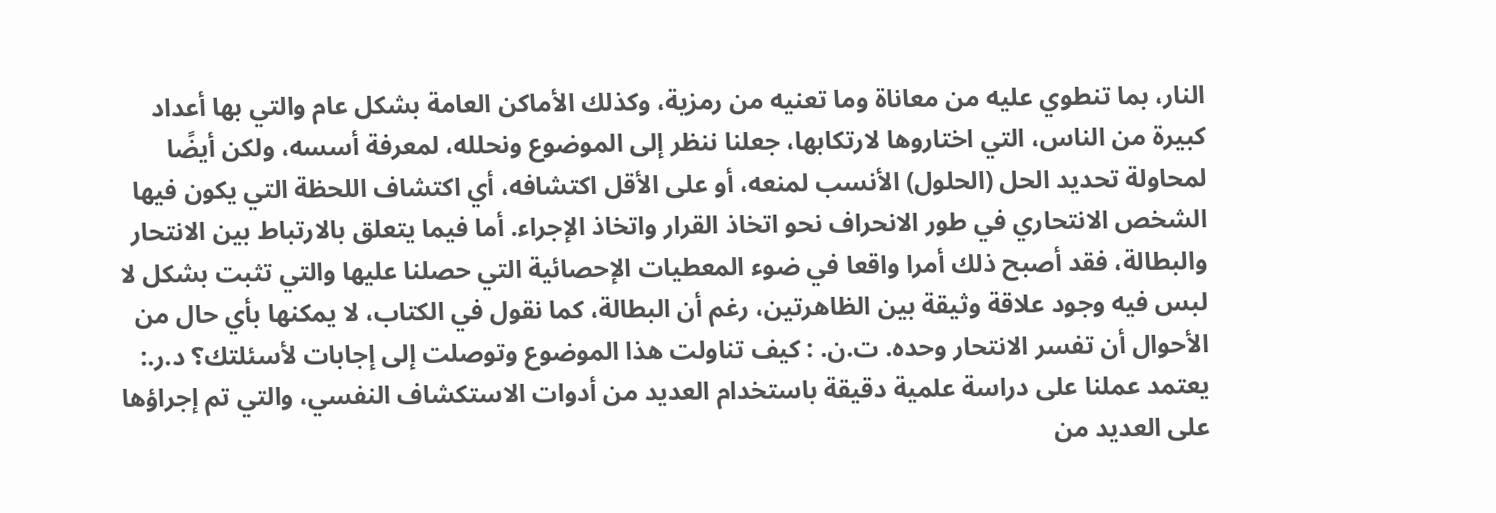النار، بما تنطوي عليه من معاناة وما تعنيه من رمزية، وكذلك الأماكن العامة بشكل عام والتي بها أعداد كبيرة من الناس، التي اختاروها لارتكابها، جعلنا ننظر إلى الموضوع ونحلله، لمعرفة أسسه، ولكن أيضًا لمحاولة تحديد الحل (الحلول) الأنسب لمنعه، أو على الأقل اكتشافه، أي اكتشاف اللحظة التي يكون فيها الشخص الانتحاري في طور الانحراف نحو اتخاذ القرار واتخاذ الإجراء. أما فيما يتعلق بالارتباط بين الانتحار والبطالة، فقد أصبح ذلك أمرا واقعا في ضوء المعطيات الإحصائية التي حصلنا عليها والتي تثبت بشكل لا لبس فيه وجود علاقة وثيقة بين الظاهرتين، رغم أن البطالة، كما نقول في الكتاب، لا يمكنها بأي حال من الأحوال أن تفسر الانتحار وحده. ت.ن. : كيف تناولت هذا الموضوع وتوصلت إلى إجابات لأسئلتك؟ د.ر.: يعتمد عملنا على دراسة علمية دقيقة باستخدام العديد من أدوات الاستكشاف النفسي، والتي تم إجراؤها على العديد من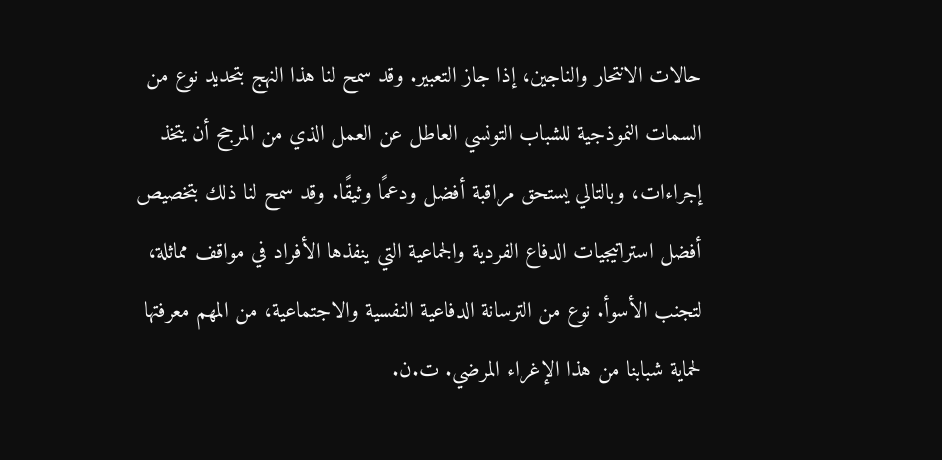حالات الانتحار والناجين، إذا جاز التعبير. وقد سمح لنا هذا النهج بتحديد نوع من السمات النموذجية للشباب التونسي العاطل عن العمل الذي من المرجح أن يتخذ إجراءات، وبالتالي يستحق مراقبة أفضل ودعمًا وثيقًا. وقد سمح لنا ذلك بتخصيص أفضل استراتيجيات الدفاع الفردية والجماعية التي ينفذها الأفراد في مواقف مماثلة، لتجنب الأسوأ. نوع من الترسانة الدفاعية النفسية والاجتماعية، من المهم معرفتها لحماية شبابنا من هذا الإغراء المرضي. ت.ن.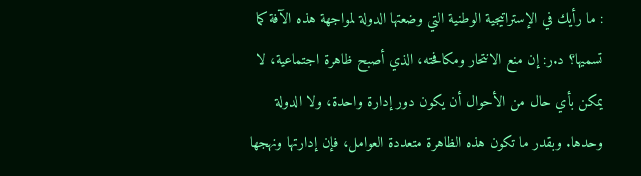: ما رأيك في الإستراتيجية الوطنية التي وضعتها الدولة لمواجهة هذه الآفة كما تسميها؟ د.ر: إن منع الانتحار ومكافحته، الذي أصبح ظاهرة اجتماعية، لا يمكن بأي حال من الأحوال أن يكون دور إدارة واحدة، ولا الدولة وحدها. وبقدر ما تكون هذه الظاهرة متعددة العوامل، فإن إدارتها ونهجها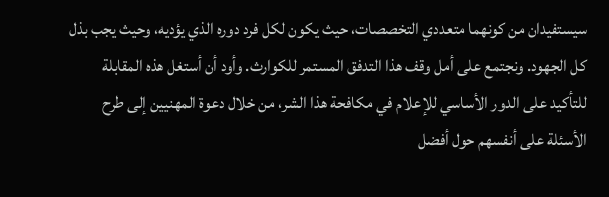سيستفيدان من كونهما متعددي التخصصات، حيث يكون لكل فرد دوره الذي يؤديه، وحيث يجب بذل كل الجهود. ونجتمع على أمل وقف هذا التدفق المستمر للكوارث. وأود أن أستغل هذه المقابلة للتأكيد على الدور الأساسي للإعلام في مكافحة هذا الشر، من خلال دعوة المهنيين إلى طرح الأسئلة على أنفسهم حول أفضل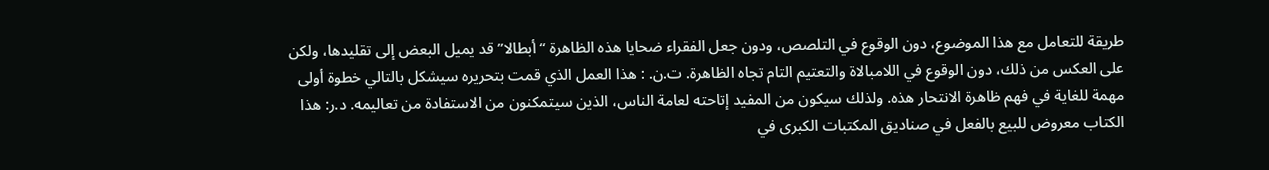طريقة للتعامل مع هذا الموضوع، دون الوقوع في التلصص، ودون جعل الفقراء ضحايا هذه الظاهرة “أبطالا” قد يميل البعض إلى تقليدها، ولكن على العكس من ذلك، دون الوقوع في اللامبالاة والتعتيم التام تجاه الظاهرة. ت.ن. : هذا العمل الذي قمت بتحريره سيشكل بالتالي خطوة أولى مهمة للغاية في فهم ظاهرة الانتحار هذه. ولذلك سيكون من المفيد إتاحته لعامة الناس، الذين سيتمكنون من الاستفادة من تعاليمه. د.ر: هذا الكتاب معروض للبيع بالفعل في صناديق المكتبات الكبرى في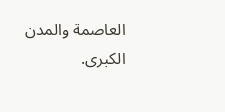العاصمة والمدن الكبرى.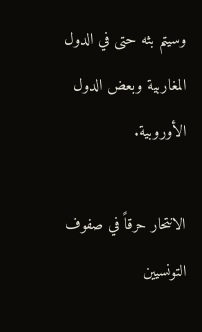وسيتم بثه حتى في الدول المغاربية وبعض الدول الأوروبية.

الانتحار حرقاً في صفوف التونسيين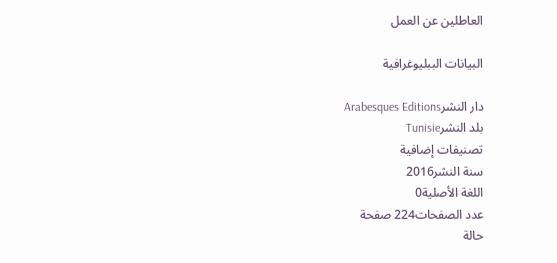العاطلين عن العمل

البيانات الببليوغرافية

دار النشرArabesques Editions
بلد النشرTunisie
تصنيفات إضافية
سنة النشر2016
اللغة الأصلية0
عدد الصفحات224 صفحة
حالة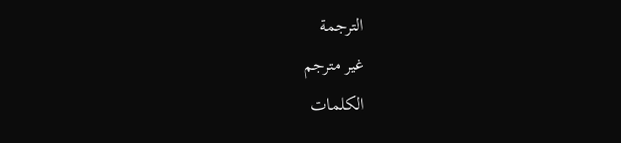الترجمة
غير مترجم
الكلمات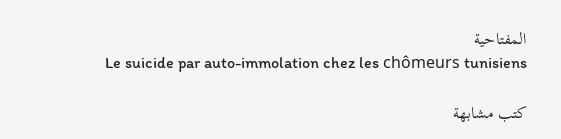المفتاحية
Le suicide par auto-immolation chez les chômeurs tunisiens

كتب مشابهة